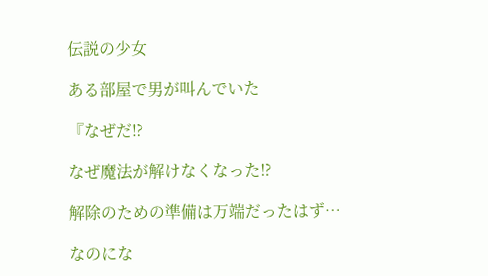伝説の少女

ある部屋で男が叫んでいた

『なぜだ⁉

なぜ魔法が解けなくなった⁉

解除のための準備は万端だったはず…

なのにな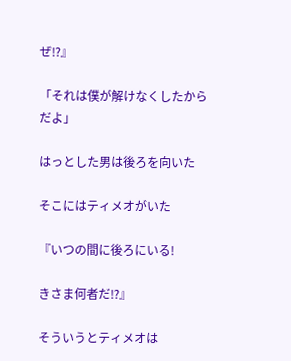ぜ⁉』

「それは僕が解けなくしたからだよ」

はっとした男は後ろを向いた

そこにはティメオがいた

『いつの間に後ろにいる!

きさま何者だ⁉』

そういうとティメオは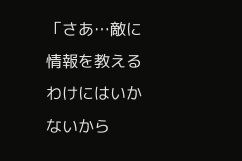「さあ…敵に情報を教えるわけにはいかないから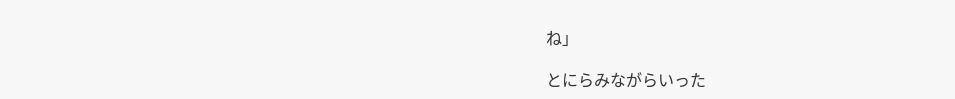ね」

とにらみながらいった